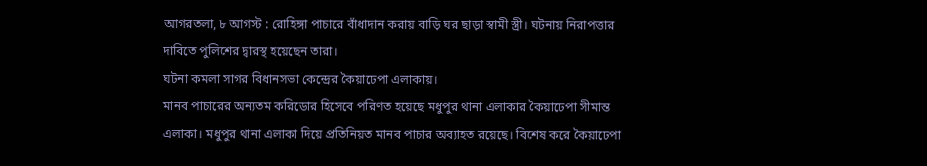আগরতলা, ৮ আগস্ট : রোহিঙ্গা পাচারে বাঁধাদান করায় বাড়ি ঘর ছাড়া স্বামী স্ত্রী। ঘটনায় নিরাপত্তার দাবিতে পুলিশের দ্বারস্থ হয়েছেন তারা।
ঘটনা কমলা সাগর বিধানসভা কেন্দ্রের কৈয়াঢেপা এলাকায়।
মানব পাচারের অন্যতম করিডোর হিসেবে পরিণত হয়েছে মধুপুর থানা এলাকার কৈয়াঢেপা সীমান্ত এলাকা। মধুপুর থানা এলাকা দিয়ে প্রতিনিয়ত মানব পাচার অব্যাহত রয়েছে। বিশেষ করে কৈয়াঢেপা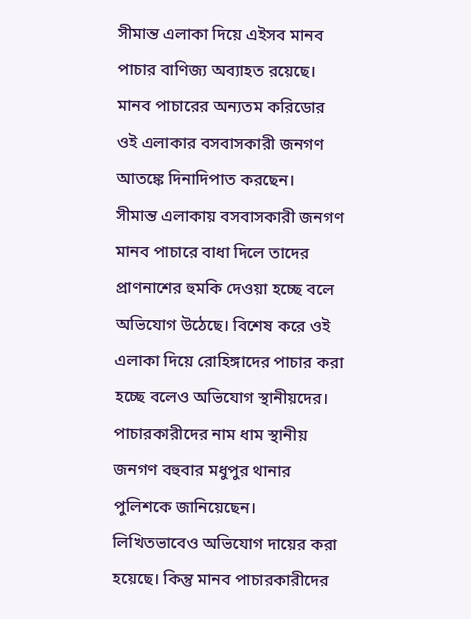সীমান্ত এলাকা দিয়ে এইসব মানব পাচার বাণিজ্য অব্যাহত রয়েছে। মানব পাচারের অন্যতম করিডোর ওই এলাকার বসবাসকারী জনগণ আতঙ্কে দিনাদিপাত করছেন।
সীমান্ত এলাকায় বসবাসকারী জনগণ মানব পাচারে বাধা দিলে তাদের প্রাণনাশের হুমকি দেওয়া হচ্ছে বলে অভিযোগ উঠেছে। বিশেষ করে ওই এলাকা দিয়ে রোহিঙ্গাদের পাচার করা হচ্ছে বলেও অভিযোগ স্থানীয়দের। পাচারকারীদের নাম ধাম স্থানীয় জনগণ বহুবার মধুপুর থানার পুলিশকে জানিয়েছেন। লিখিতভাবেও অভিযোগ দায়ের করা হয়েছে। কিন্তু মানব পাচারকারীদের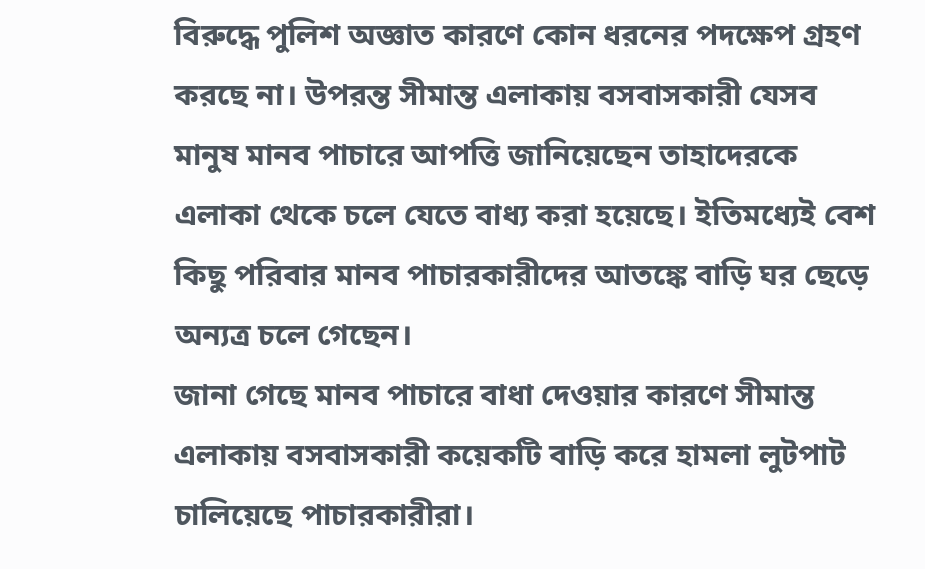বিরুদ্ধে পুলিশ অজ্ঞাত কারণে কোন ধরনের পদক্ষেপ গ্রহণ করছে না। উপরন্ত সীমান্ত এলাকায় বসবাসকারী যেসব মানুষ মানব পাচারে আপত্তি জানিয়েছেন তাহাদেরকে এলাকা থেকে চলে যেতে বাধ্য করা হয়েছে। ইতিমধ্যেই বেশ কিছু পরিবার মানব পাচারকারীদের আতঙ্কে বাড়ি ঘর ছেড়ে অন্যত্র চলে গেছেন।
জানা গেছে মানব পাচারে বাধা দেওয়ার কারণে সীমান্ত এলাকায় বসবাসকারী কয়েকটি বাড়ি করে হামলা লুটপাট চালিয়েছে পাচারকারীরা।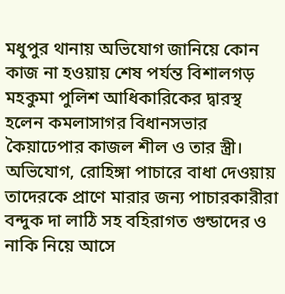মধুপুর থানায় অভিযোগ জানিয়ে কোন কাজ না হওয়ায় শেষ পর্যন্ত বিশালগড় মহকুমা পুলিশ আধিকারিকের দ্বারস্থ হলেন কমলাসাগর বিধানসভার কৈয়াঢেপার কাজল শীল ও তার স্ত্রী।
অভিযোগ, রোহিঙ্গা পাচারে বাধা দেওয়ায় তাদেরকে প্রাণে মারার জন্য পাচারকারীরা বন্দুক দা লাঠি সহ বহিরাগত গুন্ডাদের ও নাকি নিয়ে আসে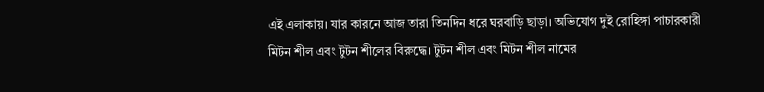এই এলাকায়। যার কারনে আজ তারা তিনদিন ধরে ঘরবাড়ি ছাড়া। অভিযোগ দুই রোহিঙ্গা পাচারকারী মিটন শীল এবং টুটন শীলের বিরুদ্ধে। টুটন শীল এবং মিটন শীল নামের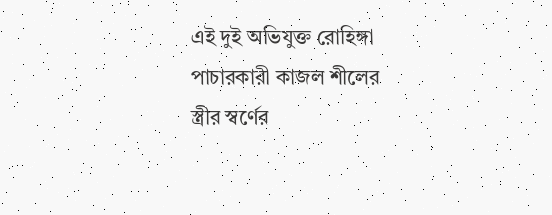এই দুই অভিযুক্ত রোহিঙ্গা পাচারকারী কাজল শীলের স্ত্রীর স্বর্ণের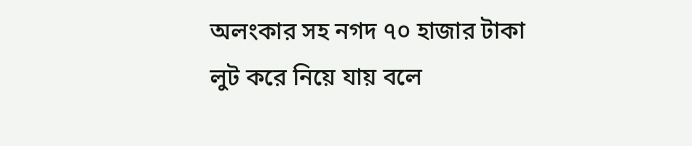অলংকার সহ নগদ ৭০ হাজার টাকা লুট করে নিয়ে যায় বলে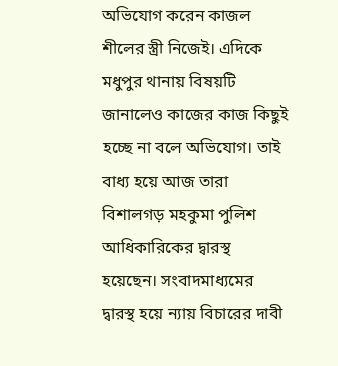অভিযোগ করেন কাজল শীলের স্ত্রী নিজেই। এদিকে মধুপুর থানায় বিষয়টি জানালেও কাজের কাজ কিছুই হচ্ছে না বলে অভিযোগ। তাই বাধ্য হয়ে আজ তারা বিশালগড় মহকুমা পুলিশ আধিকারিকের দ্বারস্থ হয়েছেন। সংবাদমাধ্যমের দ্বারস্থ হয়ে ন্যায় বিচারের দাবী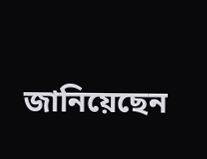জানিয়েছেন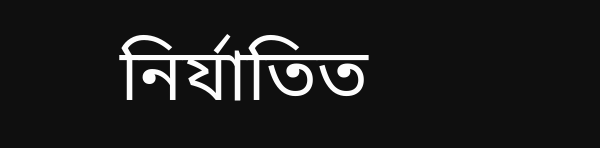নির্যাতিত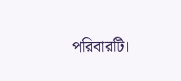পরিবারটি।